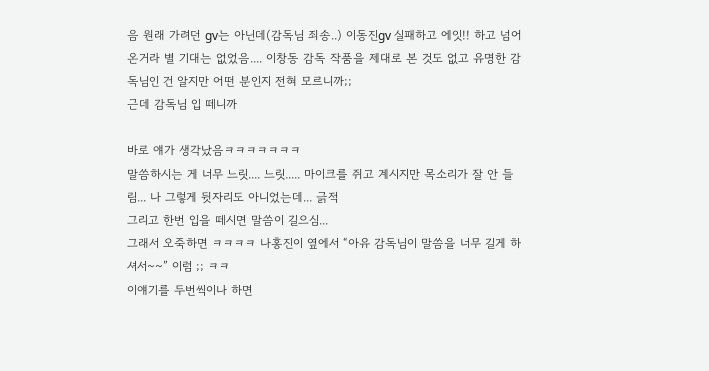음 원래 가려던 gv는 아닌데(감독님 죄송..) 이동진gv 실패하고 에잇!! 하고 넘어온거라 별 기대는 없었음.... 이창동 감독 작품을 제대로 본 것도 없고 유명한 감독님인 건 알지만 어떤 분인지 전혀 모르니까;;
근데 감독님 입 떼니까

바로 얘가 생각났음ㅋㅋㅋㅋㅋㅋㅋ
말씀하시는 게 너무 느릿.... 느릿..... 마이크를 쥐고 계시지만 목소리가 잘 안 들림... 나 그렇게 뒷자리도 아니었는데... 긁적
그리고 한번 입을 떼시면 말씀이 길으심...
그래서 오죽하면 ㅋㅋㅋㅋ 나홍진이 옆에서 “아유 감독님이 말씀을 너무 길게 하셔서~~” 이럼 ;; ㅋㅋ
이얘기를 두번씩이나 하면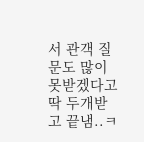서 관객 질문도 많이 못받겠다고 딱 두개받고 끝냄..ㅋ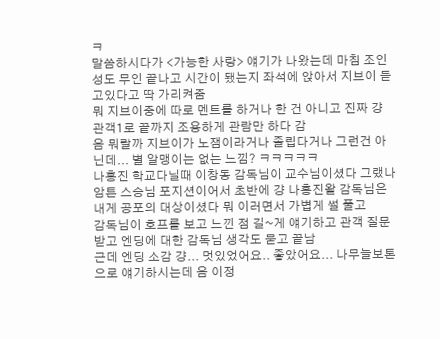ㅋ
말씀하시다가 <가능한 사랑> 얘기가 나왔는데 마침 조인성도 무인 끝나고 시간이 됐는지 좌석에 앉아서 지브이 듣고있다고 딱 가리켜줌
뭐 지브이중에 따로 멘트를 하거나 한 건 아니고 진짜 걍 관객1로 끝까지 조용하게 관람만 하다 감
음 뭐랄까 지브이가 노잼이라거나 졸립다거나 그런건 아닌데... 별 알맹이는 없는 느낌? ㅋㅋㅋㅋㅋ
나홍진 학교다닐때 이창동 감독님이 교수님이셨다 그랬나 암튼 스승님 포지션이어서 초반에 걍 나홍진왈 감독님은 내게 공포의 대상이셨다 뭐 이러면서 가볍게 썰 풀고
감독님이 호프를 보고 느낀 점 길~게 얘기하고 관객 질문 받고 엔딩에 대한 감독님 생각도 묻고 끝남
근데 엔딩 소감 걍... 멋있었어요.. 좋았어요... 나무늘보톤으로 얘기하시는데 음 이정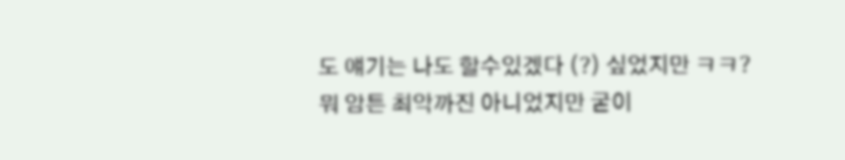도 얘기는 나도 할수있겠다 (?) 싶었지만 ㅋㅋ?
뭐 암튼 최악까진 아니었지만 굳이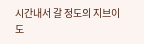시간내서 갈 정도의 지브이도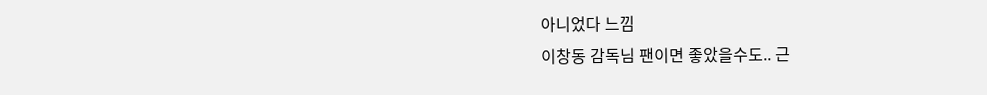아니었다 느낌
이창동 감독님 팬이면 좋았을수도.. 근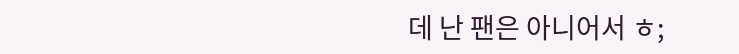데 난 팬은 아니어서 ㅎ;